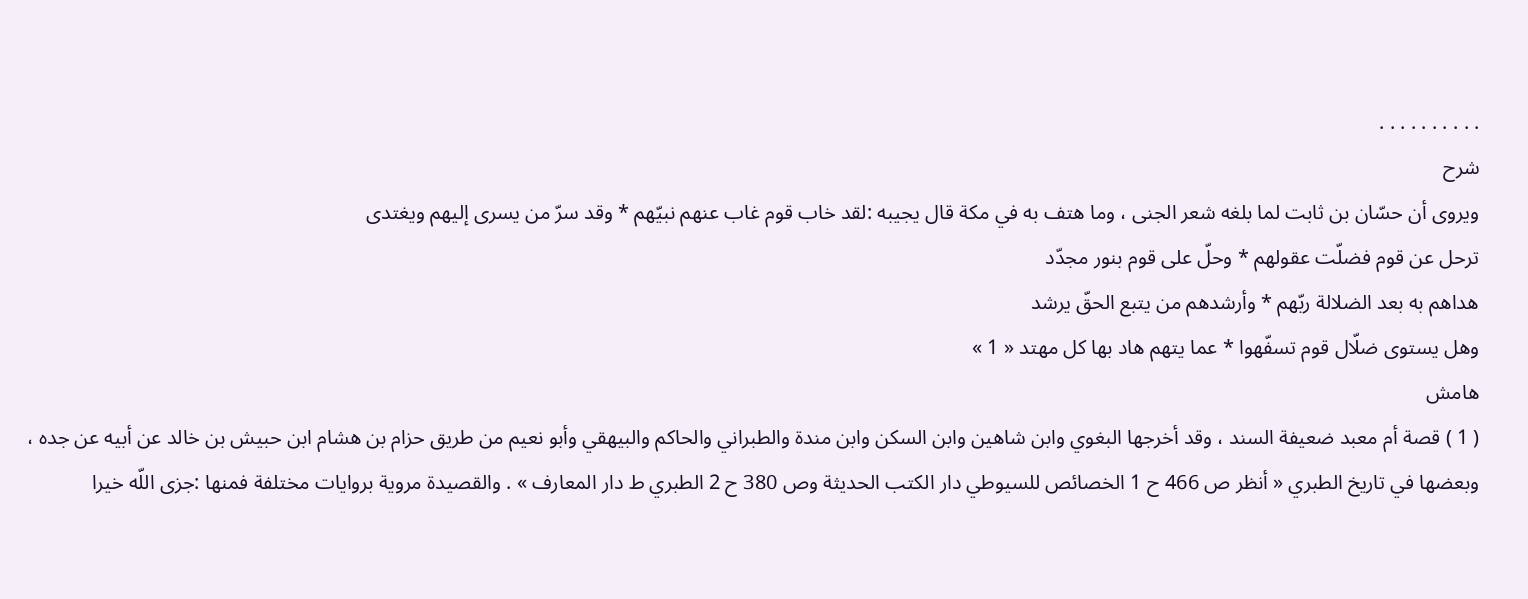. . . . . . . . . .
شرح
ويروى أن حسّان بن ثابت لما بلغه شعر الجنى ، وما هتف به في مكة قال يجيبه :لقد خاب قوم غاب عنهم نبيّهم * وقد سرّ من يسرى إليهم ويغتدى
ترحل عن قوم فضلّت عقولهم * وحلّ على قوم بنور مجدّد
هداهم به بعد الضلالة ربّهم * وأرشدهم من يتبع الحقّ يرشد
وهل يستوى ضلّال قوم تسفّهوا * عما يتهم هاد بها كل مهتد « 1 »
هامش
( 1 ) قصة أم معبد ضعيفة السند ، وقد أخرجها البغوي وابن شاهين وابن السكن وابن مندة والطبراني والحاكم والبيهقي وأبو نعيم من طريق حزام بن هشام ابن حبيش بن خالد عن أبيه عن جده ، وبعضها في تاريخ الطبري « أنظر ص 466 ح 1 الخصائص للسيوطي دار الكتب الحديثة وص 380 ح 2 الطبري ط دار المعارف » . والقصيدة مروية بروايات مختلفة فمنها :جزى اللّه خيرا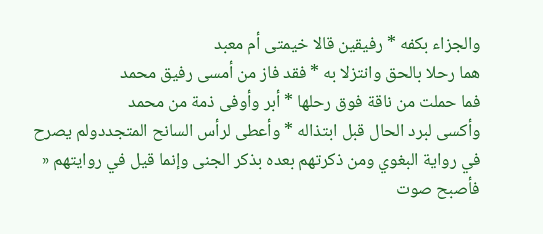والجزاء بكفه * رفيقين قالا خيمتى أم معبد
هما رحلا بالحق وانتزلا به * فقد فاز من أمسى رفيق محمد
فما حملت من ناقة فوق رحلها * أبر وأوفى ذمة من محمد
وأكسى لبرد الحال قبل ابتذاله * وأعطى لرأس السانح المتجددولم يصرح في رواية البغوي ومن ذكرتهم بعده بذكر الجنى وإنما قيل في روايتهم « فأصبح صوت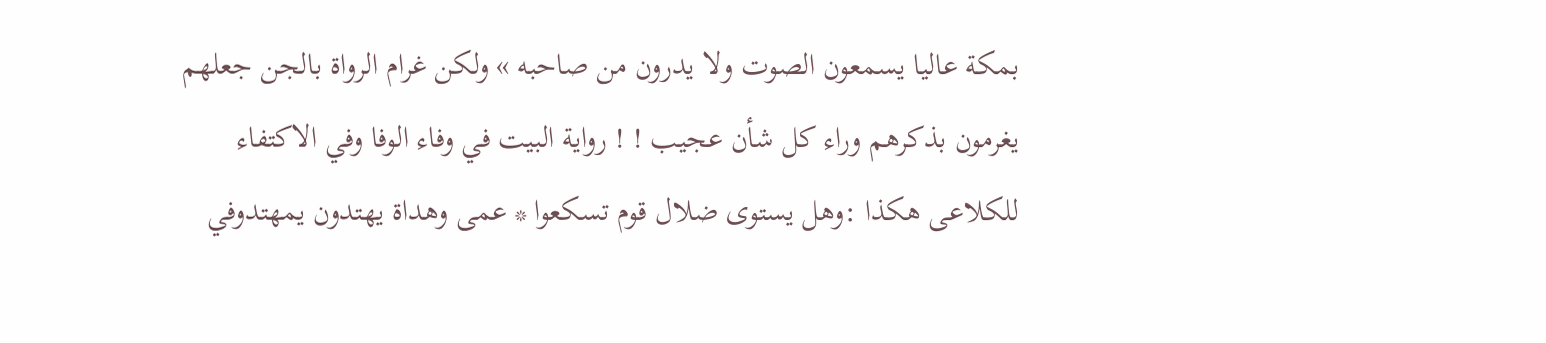بمكة عاليا يسمعون الصوت ولا يدرون من صاحبه » ولكن غرام الرواة بالجن جعلهم يغرمون بذكرهم وراء كل شأن عجيب ! ! رواية البيت في وفاء الوفا وفي الاكتفاء للكلاعى هكذا :وهل يستوى ضلال قوم تسكعوا * عمى وهداة يهتدون يمهتدوفي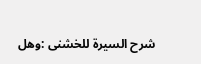شرح السيرة للخشنى :وهل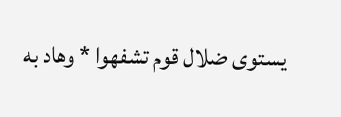يستوى ضلال قوم تشفهوا * وهاد به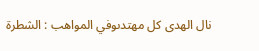نال الهدى كل مهتدىوفي المواهب : الشطرة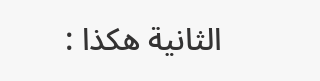الثانية هكذا :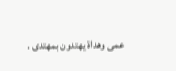عمى وهداة يهتدون بمهتدى .